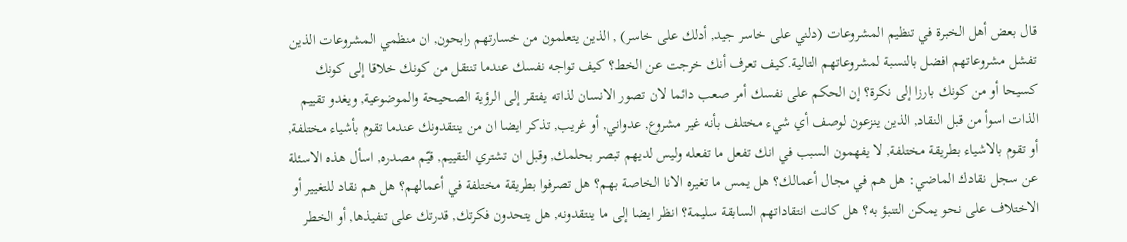قال بعض أهل الخبرة في تنظيم المشروعات (دلني على خاسر جيد, أدلك على خاسر) , الذين يتعلمون من خسارتهم رابحون, ان منظمي المشروعات الذين تفشل مشروعاتهم افضل بالنسبة لمشروعاتهم التالية.كيف تعرف أنك خرجت عن الخط؟ كيف تواجه نفسك عندما تنتقل من كونك خلاقا إلى كونك كسيحا أو من كونك بارزا إلى نكرة؟ إن الحكم على نفسك أمر صعب دائما لان تصور الانسان لذاته يفتقر إلى الرؤية الصحيحة والموضوعية, ويغدو تقييم الذات اسوأ من قبل النقاد, الذين ينزعون لوصف أي شيء مختلف بأنه غير مشروع, عدواني, أو غريب, تذكر ايضا ان من ينتقدونك عندما تقوم بأشياء مختلفة, أو تقوم بالاشياء بطريقة مختلفة, لا يفهمون السبب في انك تفعل ما تفعله وليس لديهم تبصر بحلمك, وقبل ان تشتري التقييم, قيّم مصدره, اسأل هذه الاسئلة عن سجل نقادك الماضي: هل هم في مجال أعمالك؟ هل يمس ما تغيره الانا الخاصة بهم؟ هل تصرفوا بطريقة مختلفة في أعمالهم؟ هل هم نقاد للتغيير أو الاختلاف على نحو يمكن التنبؤ به؟ هل كانت انتقاداتهم السابقة سليمة؟ انظر ايضا إلى ما ينتقدونه, هل يتحدون فكرتك, قدرتك على تنفيذها, أو الخطر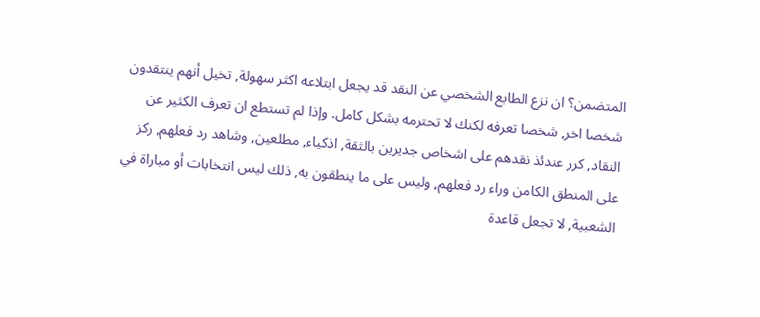المتضمن؟ ان نزع الطابع الشخصي عن النقد قد يجعل ابتلاعه اكثر سهولة, تخيل أنهم ينتقدون شخصا اخر, شخصا تعرفه لكنك لا تحترمه بشكل كامل. وإذا لم تستطع ان تعرف الكثير عن النقاد, كرر عندئذ نقدهم على اشخاص جديرين بالثقة, اذكياء, مطلعين, وشاهد رد فعلهم, ركز على المنطق الكامن وراء رد فعلهم, وليس على ما ينطقون به, ذلك ليس انتخابات أو مباراة في الشعبية, لا تجعل قاعدة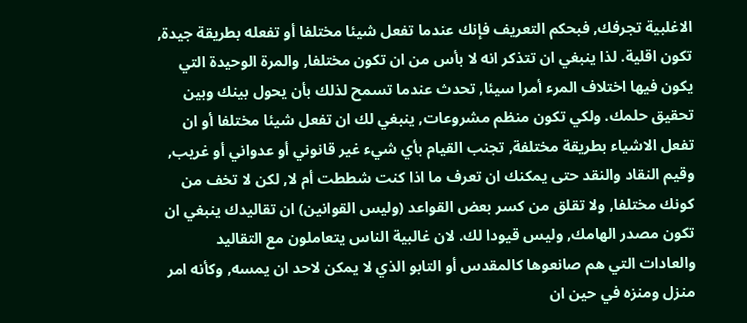الاغلبية تجرفك, فبحكم التعريف فإنك عندما تفعل شيئا مختلفا أو تفعله بطريقة جيدة, تكون اقلية. لذا ينبغي ان تتذكر انه لا بأس من ان تكون مختلفا, والمرة الوحيدة التي يكون فيها اختلاف المرء أمرا سيئا, تحدث عندما تسمح لذلك بأن يحول بينك وبين تحقيق حلمك. ولكي تكون منظم مشروعات, ينبغي لك ان تفعل شيئا مختلفا أو ان تفعل الاشياء بطريقة مختلفة, تجنب القيام بأي شيء غير قانوني أو عدواني أو غريب, وقيم النقاد والنقد حتى يمكنك ان تعرف ما اذا كنت شططت أم لا, لكن لا تخف من كونك مختلفا, ولا تقلق من كسر بعض القواعد (وليس القوانين) ان تقاليدك ينبغي ان تكون مصدر الهامك, وليس قيودا لك. لان غالبية الناس يتعاملون مع التقاليد والعادات التي هم صانعوها كالمقدس أو التابو الذي لا يمكن لاحد ان يمسه, وكأنه امر منزل ومنزه في حين ان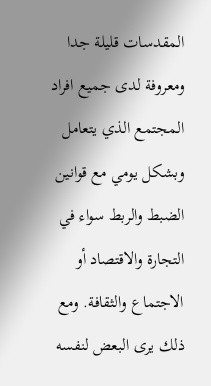المقدسات قليلة جدا ومعروفة لدى جميع افراد المجتمع الذي يتعامل وبشكل يومي مع قوانين الضبط والربط سواء في التجارة والاقتصاد أو الاجتماع والثقافة. ومع ذلك يرى البعض لنفسه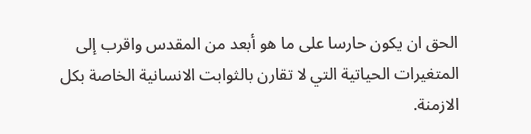الحق ان يكون حارسا على ما هو أبعد من المقدس واقرب إلى المتغيرات الحياتية التي لا تقارن بالثوابت الانسانية الخاصة بكل الازمنة.